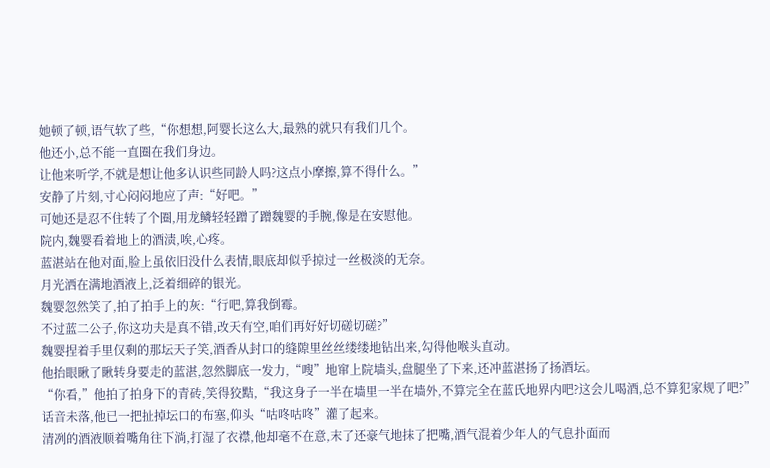她顿了顿,语气软了些,“你想想,阿婴长这么大,最熟的就只有我们几个。
他还小,总不能一直圈在我们身边。
让他来听学,不就是想让他多认识些同龄人吗?这点小摩擦,算不得什么。”
安静了片刻,寸心闷闷地应了声:“好吧。”
可她还是忍不住转了个圈,用龙鳞轻轻蹭了蹭魏婴的手腕,像是在安慰他。
院内,魏婴看着地上的酒渍,唉,心疼。
蓝湛站在他对面,脸上虽依旧没什么表情,眼底却似乎掠过一丝极淡的无奈。
月光洒在满地酒液上,泛着细碎的银光。
魏婴忽然笑了,拍了拍手上的灰:“行吧,算我倒霉。
不过蓝二公子,你这功夫是真不错,改天有空,咱们再好好切磋切磋?”
魏婴捏着手里仅剩的那坛天子笑,酒香从封口的缝隙里丝丝缕缕地钻出来,勾得他喉头直动。
他抬眼瞅了瞅转身要走的蓝湛,忽然脚底一发力,“嗖”地窜上院墙头,盘腿坐了下来,还冲蓝湛扬了扬酒坛。
“你看,”他拍了拍身下的青砖,笑得狡黠,“我这身子一半在墙里一半在墙外,不算完全在蓝氏地界内吧?这会儿喝酒,总不算犯家规了吧?”
话音未落,他已一把扯掉坛口的布塞,仰头“咕咚咕咚”灌了起来。
清冽的酒液顺着嘴角往下淌,打湿了衣襟,他却毫不在意,末了还豪气地抹了把嘴,酒气混着少年人的气息扑面而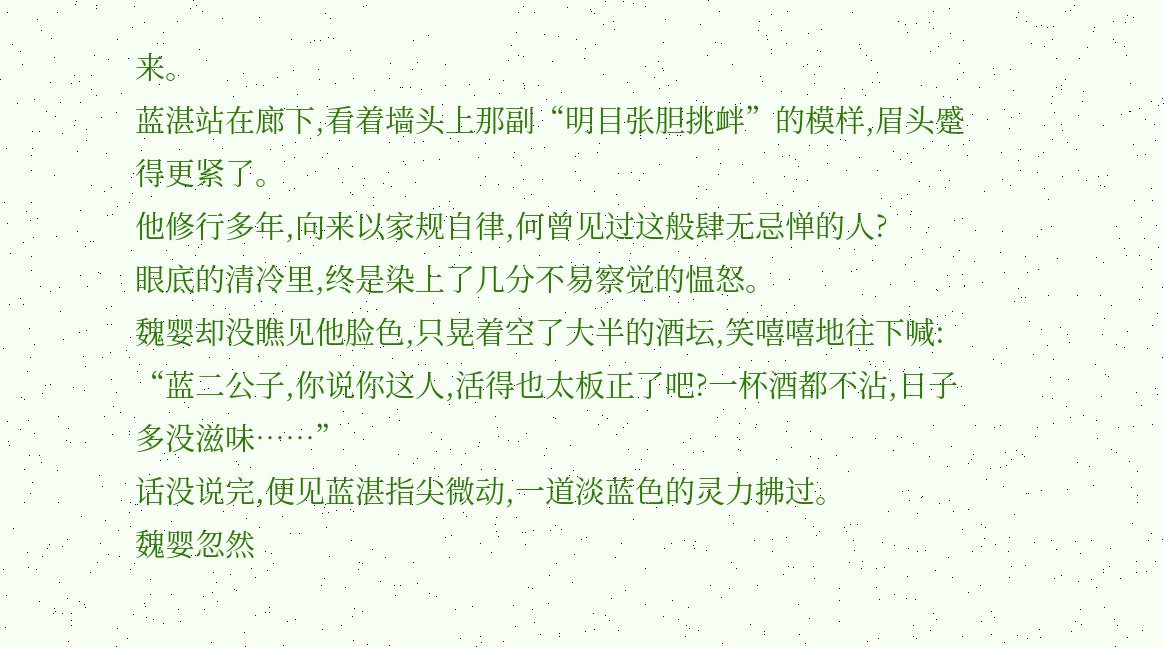来。
蓝湛站在廊下,看着墙头上那副“明目张胆挑衅”的模样,眉头蹙得更紧了。
他修行多年,向来以家规自律,何曾见过这般肆无忌惮的人?
眼底的清冷里,终是染上了几分不易察觉的愠怒。
魏婴却没瞧见他脸色,只晃着空了大半的酒坛,笑嘻嘻地往下喊:
“蓝二公子,你说你这人,活得也太板正了吧?一杯酒都不沾,日子多没滋味……”
话没说完,便见蓝湛指尖微动,一道淡蓝色的灵力拂过。
魏婴忽然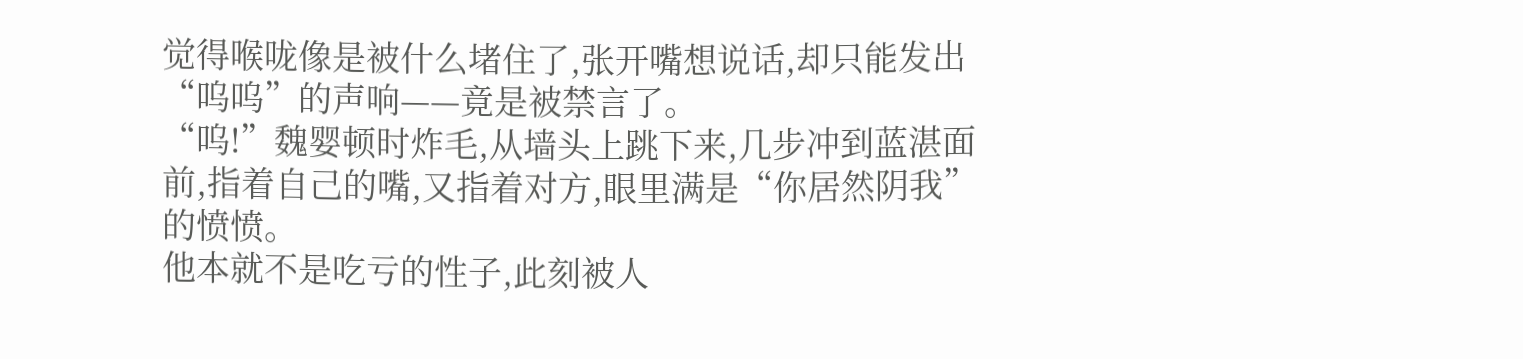觉得喉咙像是被什么堵住了,张开嘴想说话,却只能发出“呜呜”的声响——竟是被禁言了。
“呜!”魏婴顿时炸毛,从墙头上跳下来,几步冲到蓝湛面前,指着自己的嘴,又指着对方,眼里满是“你居然阴我”的愤愤。
他本就不是吃亏的性子,此刻被人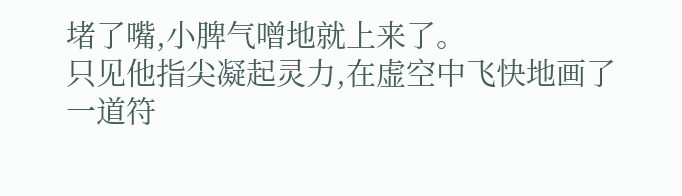堵了嘴,小脾气噌地就上来了。
只见他指尖凝起灵力,在虚空中飞快地画了一道符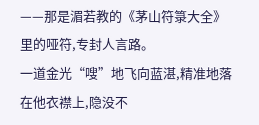——那是湄若教的《茅山符箓大全》里的哑符,专封人言路。
一道金光“嗖”地飞向蓝湛,精准地落在他衣襟上,隐没不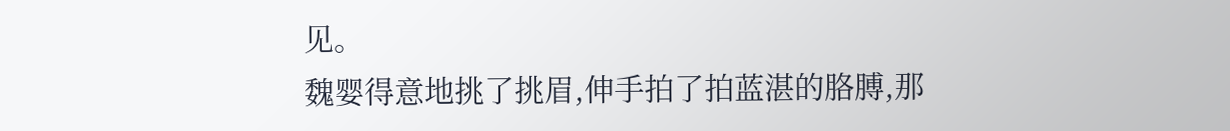见。
魏婴得意地挑了挑眉,伸手拍了拍蓝湛的胳膊,那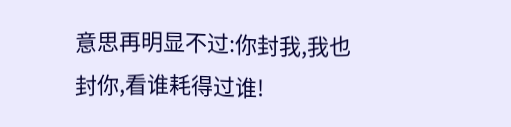意思再明显不过:你封我,我也封你,看谁耗得过谁!